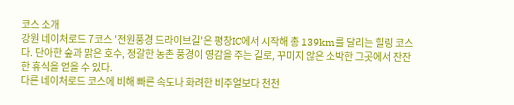코스 소개
강원 네이처로드 7코스 '전원풍경 드라이브길'은 평창IC에서 시작해 총 139km를 달리는 힐링 코스다. 단아한 숲과 맑은 호수, 정갈한 농촌 풍경이 영감을 주는 길로, 꾸미지 않은 소박한 그곳에서 잔잔한 휴식을 얻을 수 있다.
다른 네이처로드 코스에 비해 빠른 속도나 화려한 비주얼보다 천천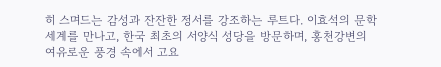히 스며드는 감성과 잔잔한 정서를 강조하는 루트다. 이효석의 문학 세계를 만나고, 한국 최초의 서양식 성당을 방문하며, 홍천강변의 여유로운 풍경 속에서 고요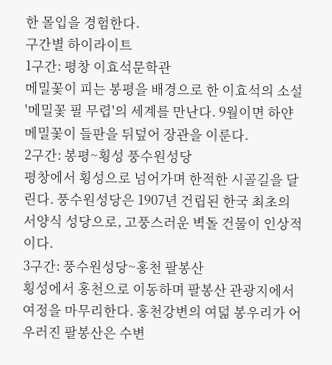한 몰입을 경험한다.
구간별 하이라이트
1구간: 평창 이효석문학관
메밀꽃이 피는 봉평을 배경으로 한 이효석의 소설 '메밀꽃 필 무렵'의 세계를 만난다. 9월이면 하얀 메밀꽃이 들판을 뒤덮어 장관을 이룬다.
2구간: 봉평~횡성 풍수원성당
평창에서 횡성으로 넘어가며 한적한 시골길을 달린다. 풍수원성당은 1907년 건립된 한국 최초의 서양식 성당으로, 고풍스러운 벽돌 건물이 인상적이다.
3구간: 풍수원성당~홍천 팔봉산
횡성에서 홍천으로 이동하며 팔봉산 관광지에서 여정을 마무리한다. 홍천강변의 여덟 봉우리가 어우러진 팔봉산은 수변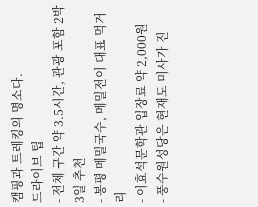캠핑과 트레킹의 명소다.
드라이브 팁
- 전체 구간 약 3.5시간, 관광 포함 2박 3일 추천
- 봉평 메밀국수, 메밀전이 대표 먹거리
- 이효석문학관 입장료 약 2,000원
- 풍수원성당은 현재도 미사가 진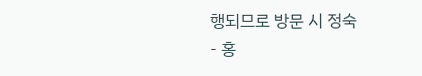행되므로 방문 시 정숙
- 홍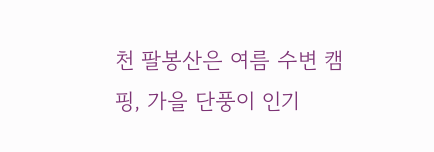천 팔봉산은 여름 수변 캠핑, 가을 단풍이 인기